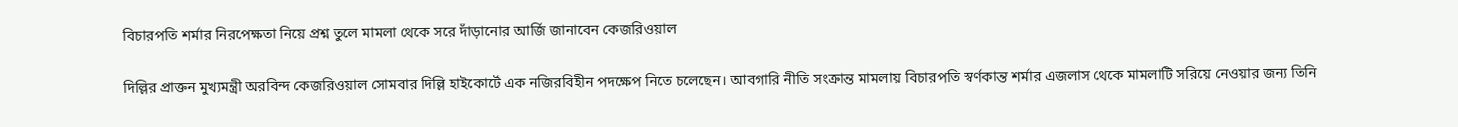বিচারপতি শর্মার নিরপেক্ষতা নিয়ে প্রশ্ন তুলে মামলা থেকে সরে দাঁড়ানোর আর্জি জানাবেন কেজরিওয়াল

দিল্লির প্রাক্তন মুখ্যমন্ত্রী অরবিন্দ কেজরিওয়াল সোমবার দিল্লি হাইকোর্টে এক নজিরবিহীন পদক্ষেপ নিতে চলেছেন। আবগারি নীতি সংক্রান্ত মামলায় বিচারপতি স্বর্ণকান্ত শর্মার এজলাস থেকে মামলাটি সরিয়ে নেওয়ার জন্য তিনি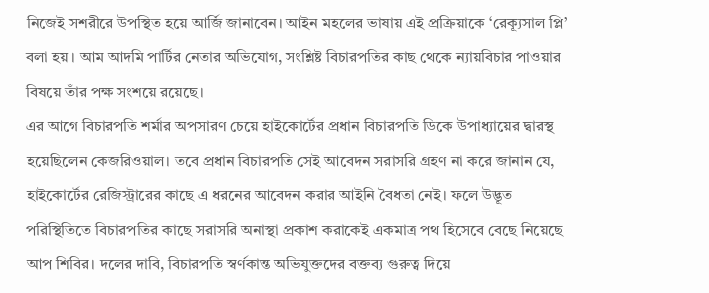নিজেই সশরীরে উপস্থিত হয়ে আর্জি জানাবেন। আইন মহলের ভাষায় এই প্রক্রিয়াকে ‘রেক্যূসাল প্লি’ বলা হয়। আম আদমি পার্টির নেতার অভিযোগ, সংশ্লিষ্ট বিচারপতির কাছ থেকে ন্যায়বিচার পাওয়ার বিষয়ে তাঁর পক্ষ সংশয়ে রয়েছে।
এর আগে বিচারপতি শর্মার অপসারণ চেয়ে হাইকোর্টের প্রধান বিচারপতি ডিকে উপাধ্যায়ের দ্বারস্থ হয়েছিলেন কেজরিওয়াল। তবে প্রধান বিচারপতি সেই আবেদন সরাসরি গ্রহণ না করে জানান যে, হাইকোর্টের রেজিস্ট্রারের কাছে এ ধরনের আবেদন করার আইনি বৈধতা নেই। ফলে উদ্ভূত পরিস্থিতিতে বিচারপতির কাছে সরাসরি অনাস্থা প্রকাশ করাকেই একমাত্র পথ হিসেবে বেছে নিয়েছে আপ শিবির। দলের দাবি, বিচারপতি স্বর্ণকান্ত অভিযুক্তদের বক্তব্য গুরুত্ব দিয়ে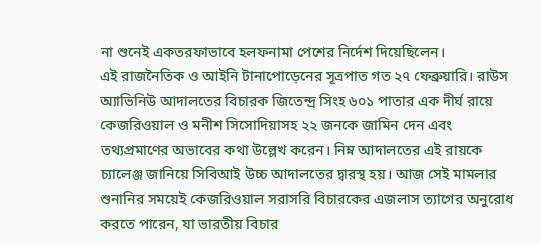না শুনেই একতরফাভাবে হলফনামা পেশের নির্দেশ দিয়েছিলেন।
এই রাজনৈতিক ও আইনি টানাপোড়েনের সূত্রপাত গত ২৭ ফেব্রুয়ারি। রাউস অ্যাভিনিউ আদালতের বিচারক জিতেন্দ্র সিংহ ৬০১ পাতার এক দীর্ঘ রায়ে কেজরিওয়াল ও মনীশ সিসোদিয়াসহ ২২ জনকে জামিন দেন এবং তথ্যপ্রমাণের অভাবের কথা উল্লেখ করেন। নিম্ন আদালতের এই রায়কে চ্যালেঞ্জ জানিয়ে সিবিআই উচ্চ আদালতের দ্বারস্থ হয়। আজ সেই মামলার শুনানির সময়েই কেজরিওয়াল সরাসরি বিচারকের এজলাস ত্যাগের অনুরোধ করতে পারেন, যা ভারতীয় বিচার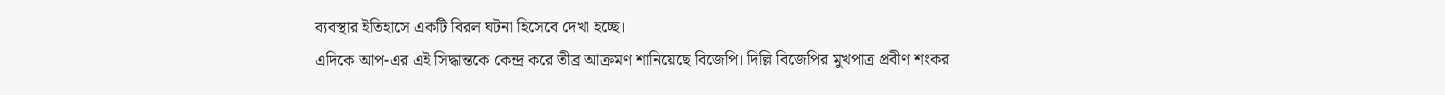ব্যবস্থার ইতিহাসে একটি বিরল ঘটনা হিসেবে দেখা হচ্ছে।
এদিকে আপ-এর এই সিদ্ধান্তকে কেন্দ্র করে তীব্র আক্রমণ শানিয়েছে বিজেপি। দিল্লি বিজেপির মুখপাত্র প্রবীণ শংকর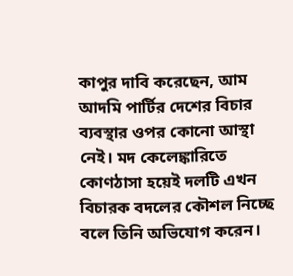কাপুর দাবি করেছেন, আম আদমি পার্টির দেশের বিচার ব্যবস্থার ওপর কোনো আস্থা নেই। মদ কেলেঙ্কারিতে কোণঠাসা হয়েই দলটি এখন বিচারক বদলের কৌশল নিচ্ছে বলে তিনি অভিযোগ করেন।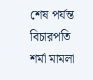শেষ পর্যন্ত বিচারপতি শর্মা মামলা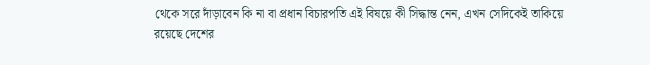থেকে সরে দাঁড়াবেন কি না বা প্রধান বিচারপতি এই বিষয়ে কী সিদ্ধান্ত নেন, এখন সেদিকেই তাকিয়ে রয়েছে দেশের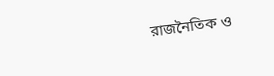রাজনৈতিক ও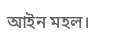আইন মহল।